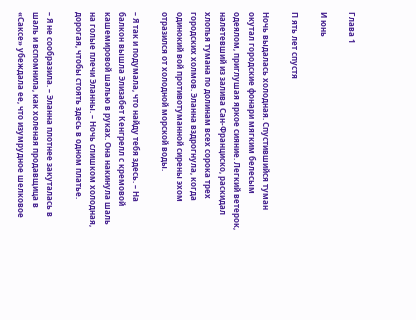Глава 1

И юнь

П ять лет спустя

Ночь выдалась холодная. Спустившийся туман окутал городские фонари мягким белесым одеялом, приглушая яркое сияние. Легкий ветерок, налетевший из залива Сан-Франциско, раскидал хлопья тумана по долинам всех сорока трех городских холмов. Эланна вздрогнула, когда одинокий вой противотуманной сирены эхом отразился от холодной морской воды.

– Я так и подумала, что найду тебя здесь. – На балкон вышла Элизабет Кенгрелл с кремовой кашемировой шалью в руках. Она накинула шаль на голые плечи Эланны. – Ночь слишком холодная, дорогая, чтобы стоять здесь в одном платье.

– Я не сообразила. – Эланна плотнее закуталась в шаль и вспомнила, как холеная продавщица в «Саксе» убеждала ее, что изумрудное шелковое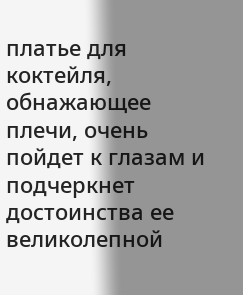платье для коктейля, обнажающее плечи, очень пойдет к глазам и подчеркнет достоинства ее великолепной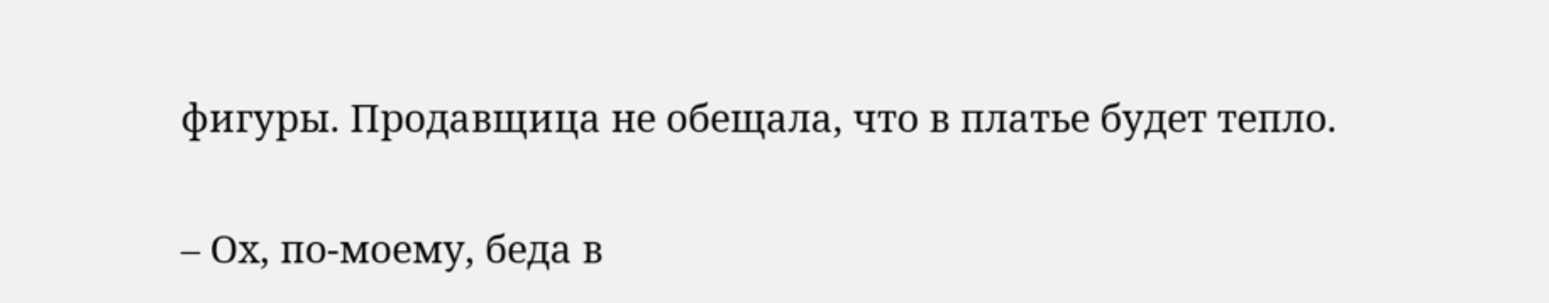фигуры. Продавщица не обещала, что в платье будет тепло.

– Ох, по-моему, беда в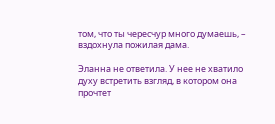том, что ты чересчур много думаешь, – вздохнула пожилая дама.

Эланна не ответила. У нее не хватило духу встретить взгляд, в котором она прочтет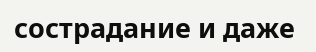сострадание и даже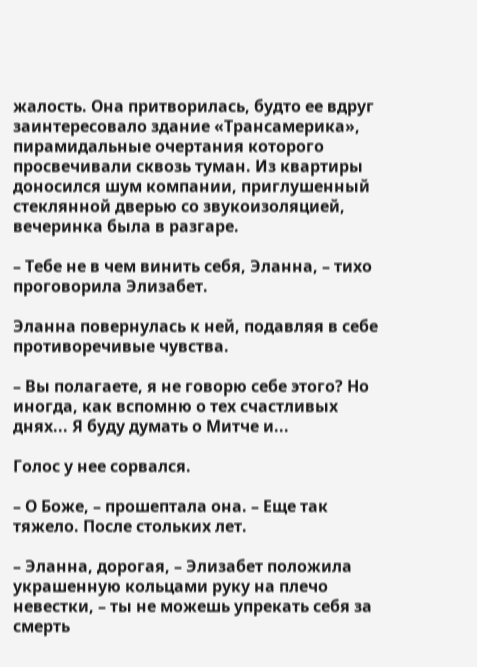жалость. Она притворилась, будто ее вдруг заинтересовало здание «Трансамерика», пирамидальные очертания которого просвечивали сквозь туман. Из квартиры доносился шум компании, приглушенный стеклянной дверью со звукоизоляцией, вечеринка была в разгаре.

– Тебе не в чем винить себя, Эланна, – тихо проговорила Элизабет.

Эланна повернулась к ней, подавляя в себе противоречивые чувства.

– Вы полагаете, я не говорю себе этого? Но иногда, как вспомню о тех счастливых днях... Я буду думать о Митче и...

Голос у нее сорвался.

– О Боже, – прошептала она. – Еще так тяжело. После стольких лет.

– Эланна, дорогая, – Элизабет положила украшенную кольцами руку на плечо невестки, – ты не можешь упрекать себя за смерть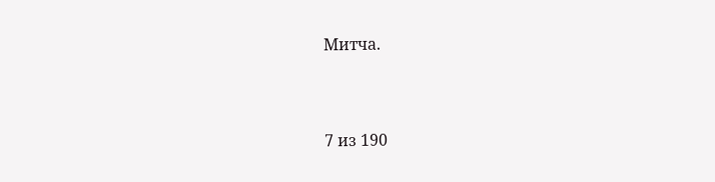Митча.



7 из 190